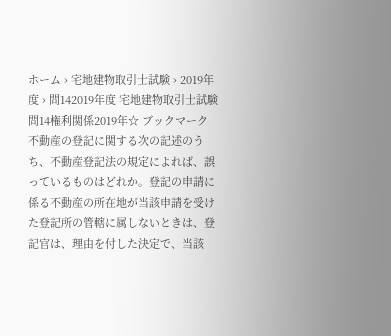ホーム › 宅地建物取引士試験 › 2019年度 › 問142019年度 宅地建物取引士試験 問14権利関係2019年☆ ブックマーク不動産の登記に関する次の記述のうち、不動産登記法の規定によれば、誤っているものはどれか。登記の申請に係る不動産の所在地が当該申請を受けた登記所の管轄に属しないときは、登記官は、理由を付した決定で、当該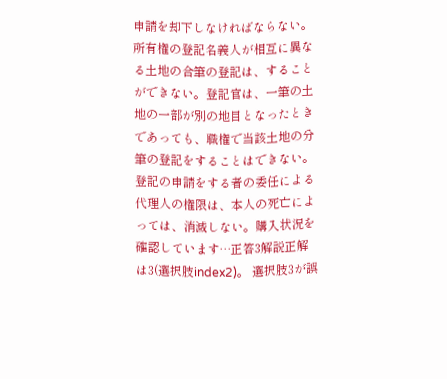申請を却下しなければならない。所有権の登記名義人が相互に異なる土地の合筆の登記は、することができない。登記官は、一筆の土地の一部が別の地目となったときであっても、職権で当該土地の分筆の登記をすることはできない。登記の申請をする者の委任による代理人の権限は、本人の死亡によっては、消滅しない。購入状況を確認しています…正答3解説正解は3(選択肢index2)。 選択肢3が誤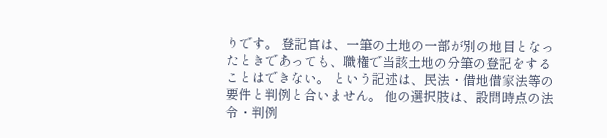りです。 登記官は、一筆の土地の一部が別の地目となったときであっても、職権で当該土地の分筆の登記をすることはできない。 という記述は、民法・借地借家法等の要件と判例と合いません。 他の選択肢は、設問時点の法令・判例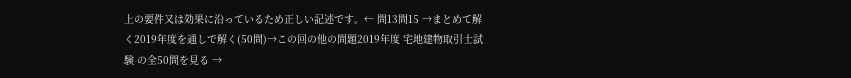上の要件又は効果に沿っているため正しい記述です。← 問13問15 →まとめて解く2019年度を通しで解く(50問)→この回の他の問題2019年度 宅地建物取引士試験 の全50問を見る →